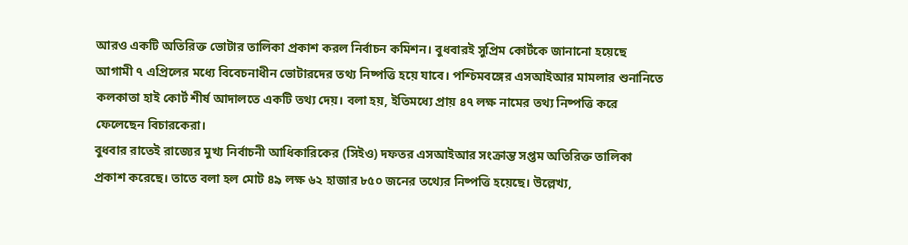আরও একটি অতিরিক্ত ভোটার তালিকা প্রকাশ করল নির্বাচন কমিশন। বুধবারই সুপ্রিম কোর্টকে জানানো হয়েছে আগামী ৭ এপ্রিলের মধ্যে বিবেচনাধীন ভোটারদের তথ্য নিষ্পত্তি হয়ে যাবে। পশ্চিমবঙ্গের এসআইআর মামলার শুনানিতে কলকাতা হাই কোর্ট শীর্ষ আদালতে একটি তথ্য দেয়। বলা হয়, ইতিমধ্যে প্রায় ৪৭ লক্ষ নামের তথ্য নিষ্পত্তি করে ফেলেছেন বিচারকেরা।
বুধবার রাতেই রাজ্যের মুখ্য নির্বাচনী আধিকারিকের (সিইও) দফতর এসআইআর সংক্রান্ত সপ্তম অতিরিক্ত তালিকা প্রকাশ করেছে। তাতে বলা হল মোট ৪৯ লক্ষ ৬২ হাজার ৮৫০ জনের তথ্যের নিষ্পত্তি হয়েছে। উল্লেখ্য,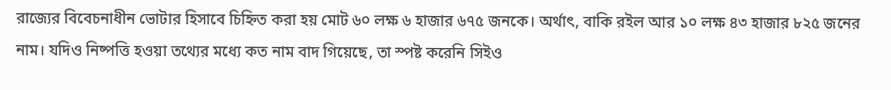রাজ্যের বিবেচনাধীন ভোটার হিসাবে চিহ্নিত করা হয় মোট ৬০ লক্ষ ৬ হাজার ৬৭৫ জনকে। অর্থাৎ, বাকি রইল আর ১০ লক্ষ ৪৩ হাজার ৮২৫ জনের নাম। যদিও নিষ্পত্তি হওয়া তথ্যের মধ্যে কত নাম বাদ গিয়েছে, তা স্পষ্ট করেনি সিইও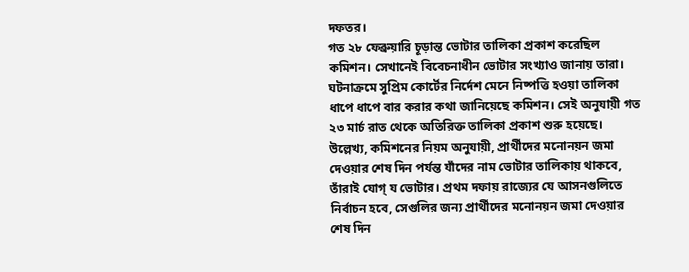দফতর।
গত ২৮ ফেব্রুয়ারি চূড়ান্ত ভোটার তালিকা প্রকাশ করেছিল কমিশন। সেখানেই বিবেচনাধীন ভোটার সংখ্যাও জানায় তারা। ঘটনাক্রমে সুপ্রিম কোর্টের নির্দেশ মেনে নিষ্পত্তি হওয়া তালিকা ধাপে ধাপে বার করার কথা জানিয়েছে কমিশন। সেই অনুযায়ী গত ২৩ মার্চ রাত থেকে অতিরিক্ত তালিকা প্রকাশ শুরু হয়েছে।
উল্লেখ্য, কমিশনের নিয়ম অনুযায়ী, প্রার্থীদের মনোনয়ন জমা দেওয়ার শেষ দিন পর্যন্ত যাঁদের নাম ভোটার তালিকায় থাকবে, তাঁরাই যোগ্ য ভোটার। প্রথম দফায় রাজ্যের যে আসনগুলিতে নির্বাচন হবে, সেগুলির জন্য প্রার্থীদের মনোনয়ন জমা দেওয়ার শেষ দিন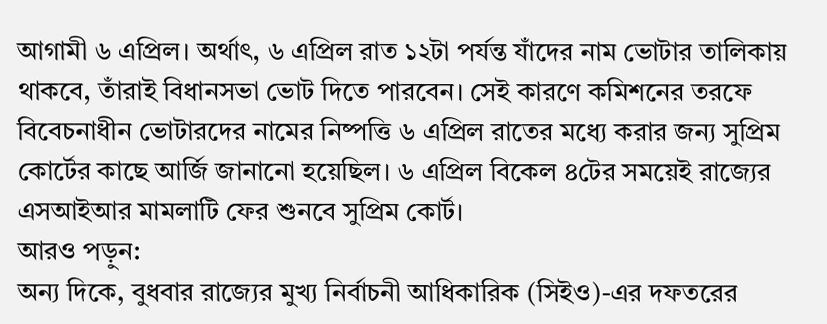আগামী ৬ এপ্রিল। অর্থাৎ, ৬ এপ্রিল রাত ১২টা পর্যন্ত যাঁদের নাম ভোটার তালিকায় থাকবে, তাঁরাই বিধানসভা ভোট দিতে পারবেন। সেই কারণে কমিশনের তরফে বিবেচনাধীন ভোটারদের নামের নিষ্পত্তি ৬ এপ্রিল রাতের মধ্যে করার জন্য সুপ্রিম কোর্টের কাছে আর্জি জানানো হয়েছিল। ৬ এপ্রিল বিকেল ৪টের সময়েই রাজ্যের এসআইআর মামলাটি ফের শুনবে সুপ্রিম কোর্ট।
আরও পড়ুন:
অন্য দিকে, বুধবার রাজ্যের মুখ্য নির্বাচনী আধিকারিক (সিইও)-এর দফতরের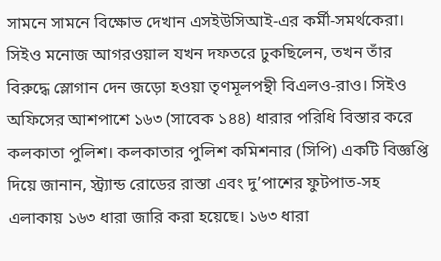সামনে সামনে বিক্ষোভ দেখান এসইউসিআই-এর কর্মী-সমর্থকেরা। সিইও মনোজ আগরওয়াল যখন দফতরে ঢুকছিলেন, তখন তাঁর বিরুদ্ধে স্লোগান দেন জড়ো হওয়া তৃণমূলপন্থী বিএলও-রাও। সিইও অফিসের আশপাশে ১৬৩ (সাবেক ১৪৪) ধারার পরিধি বিস্তার করে কলকাতা পুলিশ। কলকাতার পুলিশ কমিশনার (সিপি) একটি বিজ্ঞপ্তি দিয়ে জানান, স্ট্র্যান্ড রোডের রাস্তা এবং দু’পাশের ফুটপাত-সহ এলাকায় ১৬৩ ধারা জারি করা হয়েছে। ১৬৩ ধারা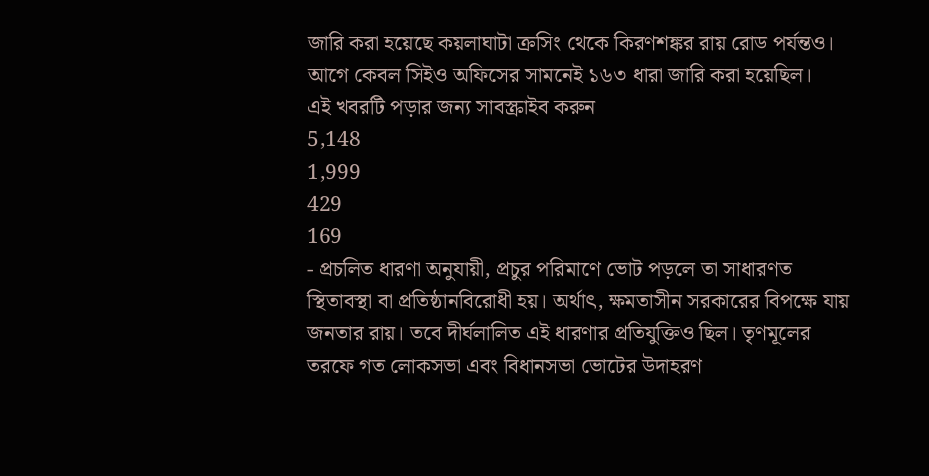জারি করা হয়েছে কয়লাঘাটা ক্রসিং থেকে কিরণশঙ্কর রায় রোড পর্যন্তও। আগে কেবল সিইও অফিসের সামনেই ১৬৩ ধারা জারি করা হয়েছিল।
এই খবরটি পড়ার জন্য সাবস্ক্রাইব করুন
5,148
1,999
429
169
- প্রচলিত ধারণা অনুযায়ী, প্রচুর পরিমাণে ভোট পড়লে তা সাধারণত স্থিতাবস্থা বা প্রতিষ্ঠানবিরোধী হয়। অর্থাৎ, ক্ষমতাসীন সরকারের বিপক্ষে যায় জনতার রায়। তবে দীর্ঘলালিত এই ধারণার প্রতিযুক্তিও ছিল। তৃণমূলের তরফে গত লোকসভা এবং বিধানসভা ভোটের উদাহরণ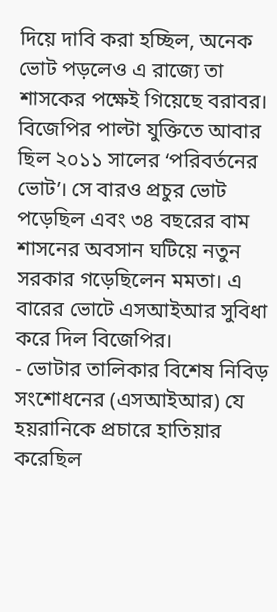দিয়ে দাবি করা হচ্ছিল, অনেক ভোট পড়লেও এ রাজ্যে তা শাসকের পক্ষেই গিয়েছে বরাবর। বিজেপির পাল্টা যুক্তিতে আবার ছিল ২০১১ সালের ‘পরিবর্তনের ভোট’। সে বারও প্রচুর ভোট পড়েছিল এবং ৩৪ বছরের বাম শাসনের অবসান ঘটিয়ে নতুন সরকার গড়েছিলেন মমতা। এ বারের ভোটে এসআইআর সুবিধা করে দিল বিজেপির।
- ভোটার তালিকার বিশেষ নিবিড় সংশোধনের (এসআইআর) যে হয়রানিকে প্রচারে হাতিয়ার করেছিল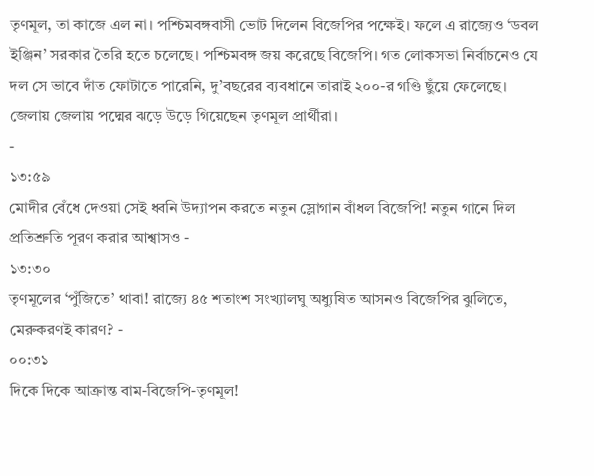তৃণমূল, তা কাজে এল না। পশ্চিমবঙ্গবাসী ভোট দিলেন বিজেপির পক্ষেই। ফলে এ রাজ্যেও ‘ডবল ইঞ্জিন’ সরকার তৈরি হতে চলেছে। পশ্চিমবঙ্গ জয় করেছে বিজেপি। গত লোকসভা নির্বাচনেও যে দল সে ভাবে দাঁত ফোটাতে পারেনি, দু’বছরের ব্যবধানে তারাই ২০০-র গণ্ডি ছুঁয়ে ফেলেছে। জেলায় জেলায় পদ্মের ঝড়ে উড়ে গিয়েছেন তৃণমূল প্রার্থীরা।
-
১৩:৫৯
মোদীর বেঁধে দেওয়া সেই ধ্বনি উদ্যাপন করতে নতুন স্লোগান বাঁধল বিজেপি! নতুন গানে দিল প্রতিশ্রুতি পূরণ করার আশ্বাসও -
১৩:৩০
তৃণমূলের ‘পুঁজিতে’ থাবা! রাজ্যে ৪৫ শতাংশ সংখ্যালঘু অধ্যুষিত আসনও বিজেপির ঝুলিতে, মেরুকরণই কারণ? -
০০:৩১
দিকে দিকে আক্রান্ত বাম-বিজেপি-তৃণমূল!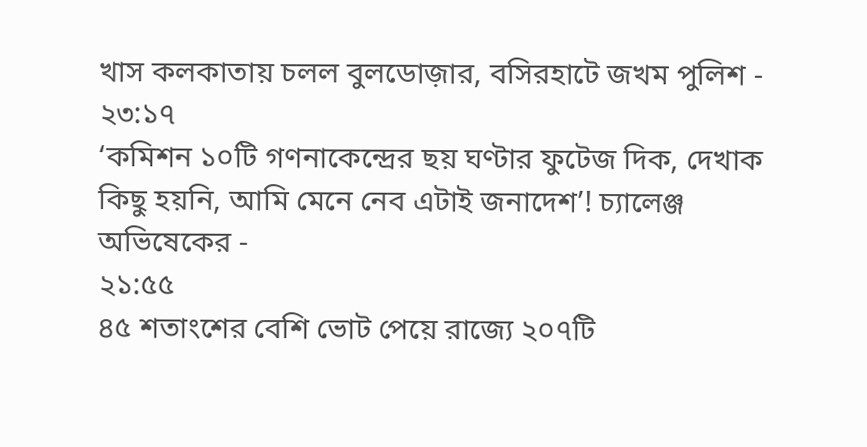খাস কলকাতায় চলল বুলডোজ়ার, বসিরহাটে জখম পুলিশ -
২৩:১৭
‘কমিশন ১০টি গণনাকেন্দ্রের ছয় ঘণ্টার ফুটেজ দিক, দেখাক কিছু হয়নি, আমি মেনে নেব এটাই জনাদেশ’! চ্যালেঞ্জ অভিষেকের -
২১:৫৫
৪৫ শতাংশের বেশি ভোট পেয়ে রাজ্যে ২০৭টি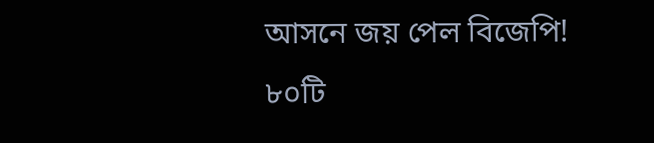আসনে জয় পেল বিজেপি! ৮০টি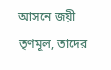আসনে জয়ী তৃণমূল, তাদের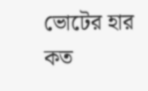ভোটের হার কত